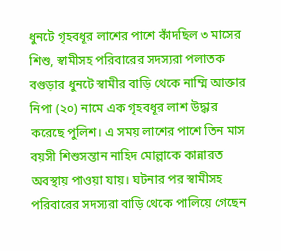ধুনটে গৃহবধূর লাশের পাশে কাঁদছিল ৩ মাসের শিশু, স্বামীসহ পরিবারের সদস্যরা পলাতক
বগুড়ার ধুনটে স্বামীর বাড়ি থেকে নাম্মি আক্তার নিপা (২০) নামে এক গৃহবধূর লাশ উদ্ধার করেছে পুলিশ। এ সময় লাশের পাশে তিন মাস বয়সী শিশুসন্তান নাহিদ মোল্লাকে কান্নারত অবস্থায় পাওয়া যায়। ঘটনার পর স্বামীসহ পরিবারের সদস্যরা বাড়ি থেকে পালিয়ে গেছেন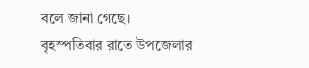বলে জানা গেছে।
বৃহস্পতিবার রাতে উপজেলার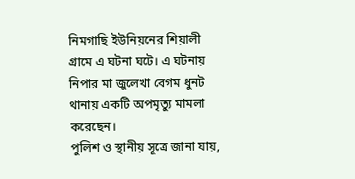নিমগাছি ইউনিয়নের শিয়ালী গ্রামে এ ঘটনা ঘটে। এ ঘটনায় নিপার মা জুলেখা বেগম ধুনট থানায় একটি অপমৃত্যু মামলা করেছেন।
পুলিশ ও স্থানীয় সূত্রে জানা যায়,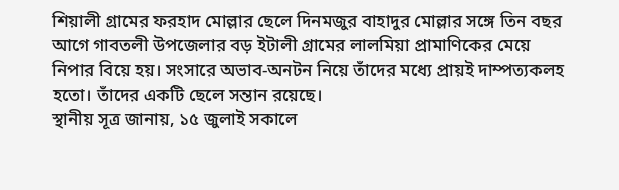শিয়ালী গ্রামের ফরহাদ মোল্লার ছেলে দিনমজুর বাহাদুর মোল্লার সঙ্গে তিন বছর আগে গাবতলী উপজেলার বড় ইটালী গ্রামের লালমিয়া প্রামাণিকের মেয়ে নিপার বিয়ে হয়। সংসারে অভাব-অনটন নিয়ে তাঁদের মধ্যে প্রায়ই দাম্পত্যকলহ হতো। তাঁদের একটি ছেলে সন্তান রয়েছে।
স্থানীয় সূত্র জানায়, ১৫ জুলাই সকালে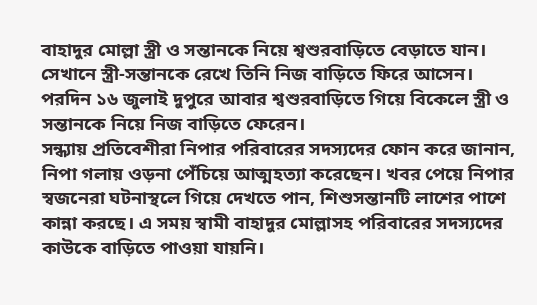বাহাদুর মোল্লা স্ত্রী ও সন্তানকে নিয়ে শ্বশুরবাড়িতে বেড়াতে যান। সেখানে স্ত্রী-সন্তানকে রেখে তিনি নিজ বাড়িতে ফিরে আসেন। পরদিন ১৬ জুলাই দুপুরে আবার শ্বশুরবাড়িতে গিয়ে বিকেলে স্ত্রী ও সন্তানকে নিয়ে নিজ বাড়িতে ফেরেন।
সন্ধ্যায় প্রতিবেশীরা নিপার পরিবারের সদস্যদের ফোন করে জানান, নিপা গলায় ওড়না পেঁচিয়ে আত্মহত্যা করেছেন। খবর পেয়ে নিপার স্বজনেরা ঘটনাস্থলে গিয়ে দেখতে পান, শিশুসন্তানটি লাশের পাশে কান্না করছে। এ সময় স্বামী বাহাদুর মোল্লাসহ পরিবারের সদস্যদের কাউকে বাড়িতে পাওয়া যায়নি।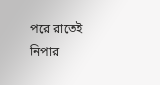পরে রাতেই নিপার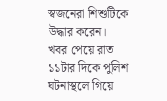স্বজনেরা শিশুটিকে উদ্ধার করেন।
খবর পেয়ে রাত ১১টার দিকে পুলিশ ঘটনাস্থলে গিয়ে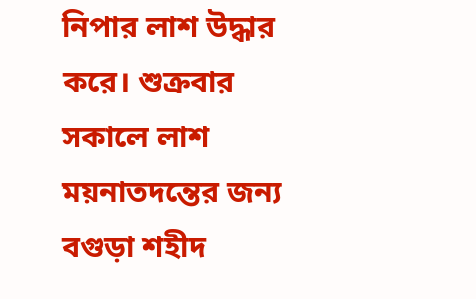নিপার লাশ উদ্ধার করে। শুক্রবার সকালে লাশ ময়নাতদন্তের জন্য বগুড়া শহীদ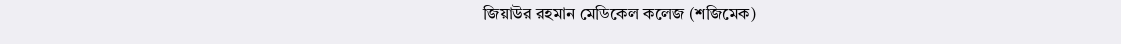জিয়াউর রহমান মেডিকেল কলেজ (শজিমেক)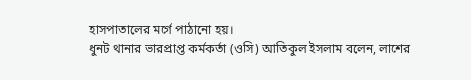হাসপাতালের মর্গে পাঠানো হয়।
ধুনট থানার ভারপ্রাপ্ত কর্মকর্তা (ওসি) আতিকুল ইসলাম বলেন, লাশের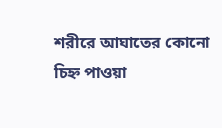শরীরে আঘাতের কোনো চিহ্ন পাওয়া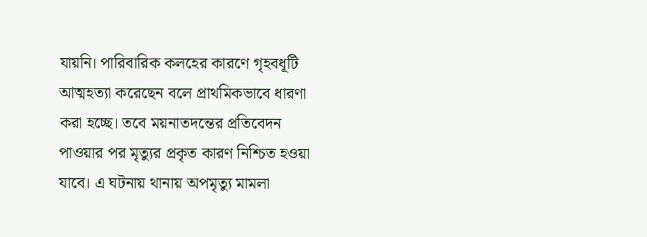যায়নি। পারিবারিক কলহের কারণে গৃহবধূটি আত্মহত্যা করেছেন বলে প্রাথমিকভাবে ধারণা করা হচ্ছে। তবে ময়নাতদন্তের প্রতিবেদন পাওয়ার পর মৃত্যুর প্রকৃত কারণ নিশ্চিত হওয়া যাবে। এ ঘটনায় থানায় অপমৃত্যু মামলা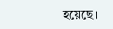হয়েছে।